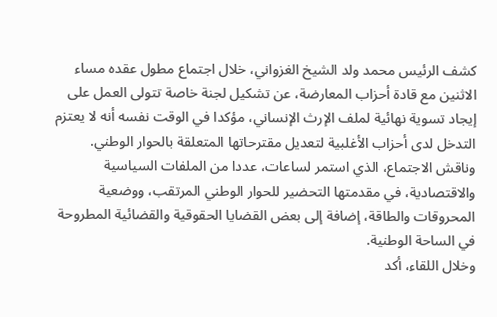كشف الرئيس محمد ولد الشيخ الغزواني، خلال اجتماع مطول عقده مساء الاثنين مع قادة أحزاب المعارضة، عن تشكيل لجنة خاصة تتولى العمل على إيجاد تسوية نهائية لملف الإرث الإنساني، مؤكدا في الوقت نفسه أنه لا يعتزم التدخل لدى أحزاب الأغلبية لتعديل مقترحاتها المتعلقة بالحوار الوطني.
وناقش الاجتماع، الذي استمر لساعات، عددا من الملفات السياسية والاقتصادية، في مقدمتها التحضير للحوار الوطني المرتقب، ووضعية المحروقات والطاقة، إضافة إلى بعض القضايا الحقوقية والقضائية المطروحة في الساحة الوطنية.
وخلال اللقاء، أكد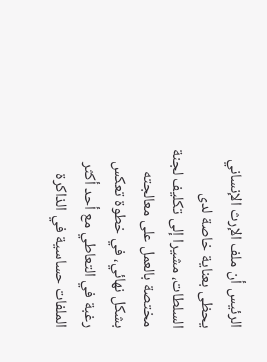الرئيس أن ملف الإرث الإنساني يحظى بعناية خاصة لدى السلطات، مشيرا إلى تكليف لجنة مختصة بالعمل على معالجته بشكل نهائي، في خطوة تعكس رغبة في التعاطي مع أحد أكثر الملفات حساسية في الذاكرة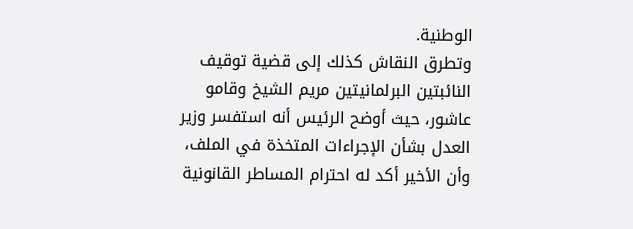الوطنية.
وتطرق النقاش كذلك إلى قضية توقيف النائبتين البرلمانيتين مريم الشيخ وقامو عاشور، حيث أوضح الرئيس أنه استفسر وزير العدل بشأن الإجراءات المتخذة في الملف، وأن الأخير أكد له احترام المساطر القانونية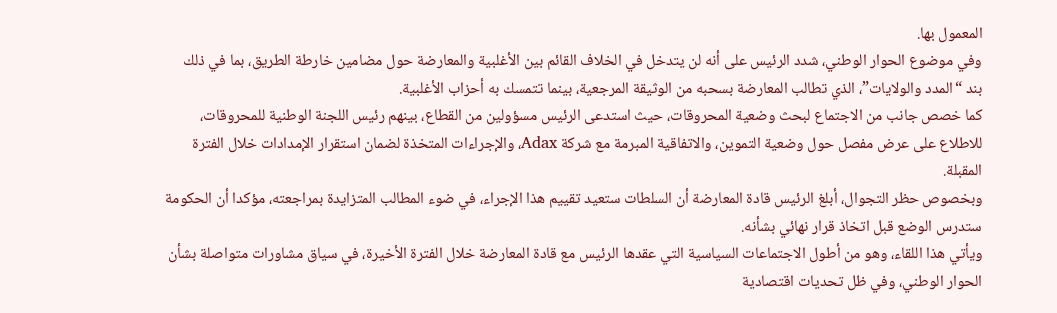المعمول بها.
وفي موضوع الحوار الوطني، شدد الرئيس على أنه لن يتدخل في الخلاف القائم بين الأغلبية والمعارضة حول مضامين خارطة الطريق، بما في ذلك بند “المدد والولايات”، الذي تطالب المعارضة بسحبه من الوثيقة المرجعية، بينما تتمسك به أحزاب الأغلبية.
كما خصص جانب من الاجتماع لبحث وضعية المحروقات، حيث استدعى الرئيس مسؤولين من القطاع، بينهم رئيس اللجنة الوطنية للمحروقات، للاطلاع على عرض مفصل حول وضعية التموين، والاتفاقية المبرمة مع شركة Adax، والإجراءات المتخذة لضمان استقرار الإمدادات خلال الفترة المقبلة.
وبخصوص حظر التجوال، أبلغ الرئيس قادة المعارضة أن السلطات ستعيد تقييم هذا الإجراء، في ضوء المطالب المتزايدة بمراجعته، مؤكدا أن الحكومة ستدرس الوضع قبل اتخاذ قرار نهائي بشأنه.
ويأتي هذا اللقاء، وهو من أطول الاجتماعات السياسية التي عقدها الرئيس مع قادة المعارضة خلال الفترة الأخيرة، في سياق مشاورات متواصلة بشأن الحوار الوطني، وفي ظل تحديات اقتصادية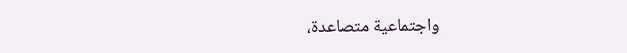واجتماعية متصاعدة،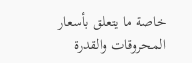خاصة ما يتعلق بأسعار المحروقات والقدرة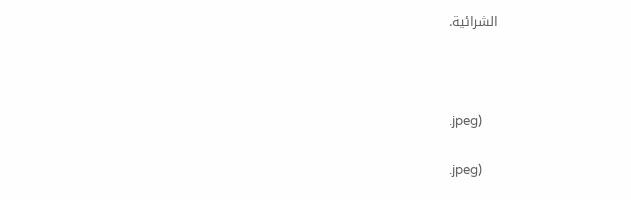الشرائية.



.jpeg)

.jpeg)